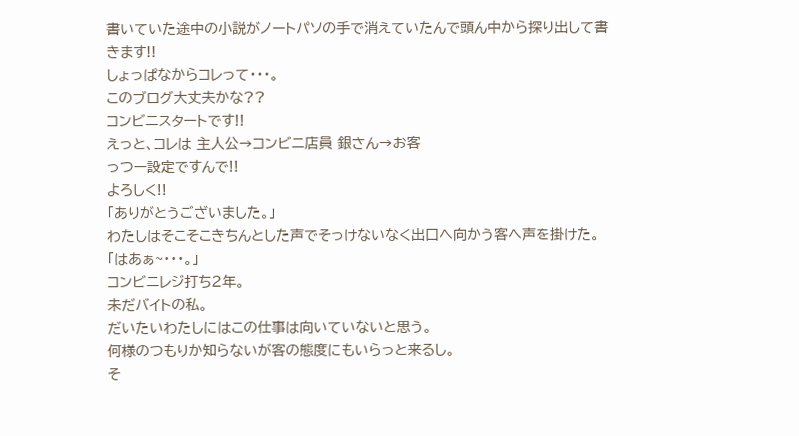書いていた途中の小説がノートパソの手で消えていたんで頭ん中から探り出して書きます!!
しょっぱなからコレって・・・。
このブログ大丈夫かな??
コンビニスタートです!!
えっと、コレは 主人公→コンビニ店員 銀さん→お客
っつー設定ですんで!!
よろしく!!
「ありがとうございました。」
わたしはそこそこきちんとした声でそっけないなく出口へ向かう客へ声を掛けた。
「はあぁ~・・・。」
コンビニレジ打ち2年。
未だバイトの私。
だいたいわたしにはこの仕事は向いていないと思う。
何様のつもりか知らないが客の態度にもいらっと来るし。
そ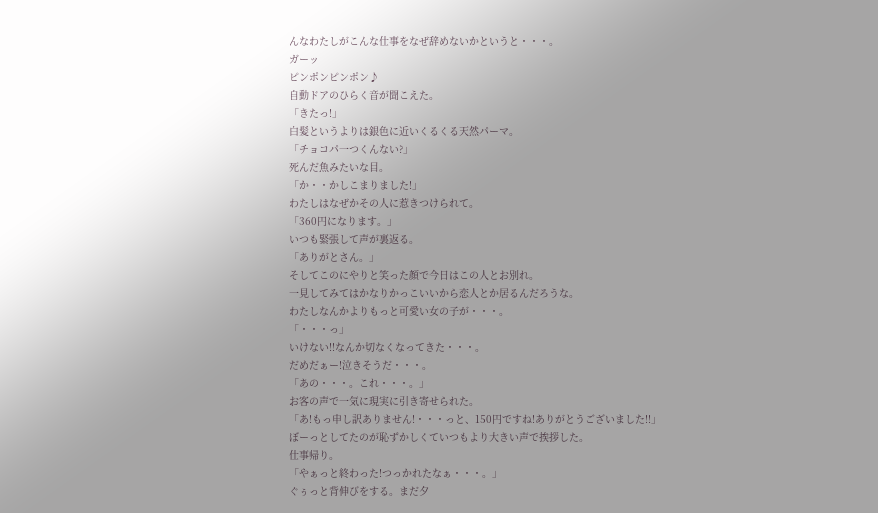んなわたしがこんな仕事をなぜ辞めないかというと・・・。
ガーッ
ピンポンピンポン♪
自動ドアのひらく音が聞こえた。
「きたっ!」
白髪というよりは銀色に近いくるくる天然パーマ。
「チョコパ一つくんない?」
死んだ魚みたいな目。
「か・・かしこまりました!」
わたしはなぜかその人に惹きつけられて。
「360円になります。」
いつも緊張して声が裏返る。
「ありがとさん。」
そしてこのにやりと笑った顔で今日はこの人とお別れ。
一見してみてはかなりかっこいいから恋人とか居るんだろうな。
わたしなんかよりもっと可愛い女の子が・・・。
「・・・っ」
いけない!!なんか切なくなってきた・・・。
だめだぁー!泣きそうだ・・・。
「あの・・・。これ・・・。」
お客の声で一気に現実に引き寄せられた。
「あ!もっ申し訳ありません!・・・っと、150円ですね!ありがとうございました!!」
ぼーっとしてたのが恥ずかしくていつもより大きい声で挨拶した。
仕事帰り。
「やぁっと終わった!つっかれたなぁ・・・。」
ぐぅっと背伸びをする。まだ夕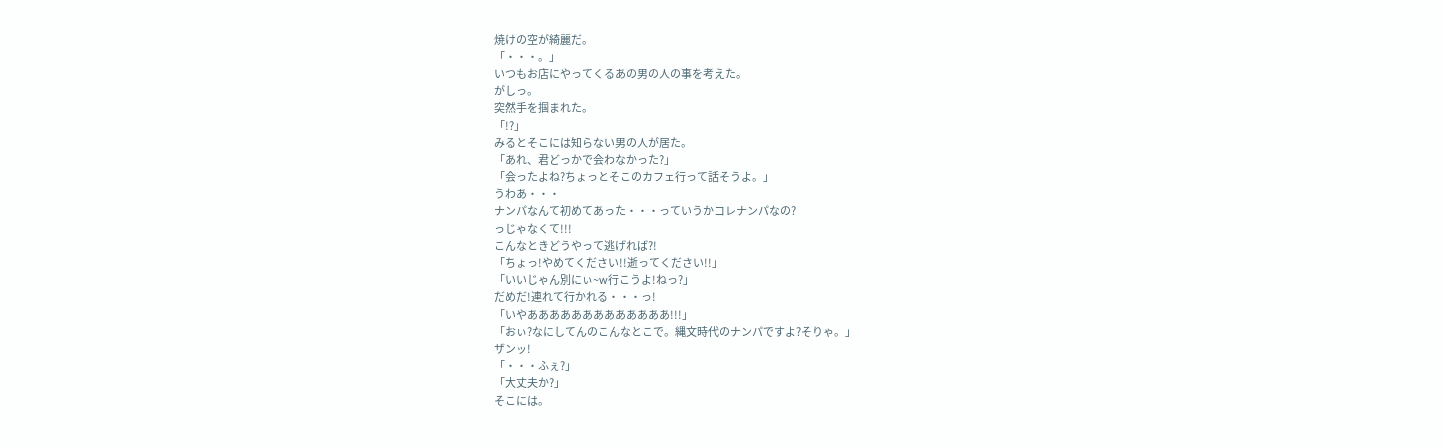焼けの空が綺麗だ。
「・・・。」
いつもお店にやってくるあの男の人の事を考えた。
がしっ。
突然手を掴まれた。
「!?」
みるとそこには知らない男の人が居た。
「あれ、君どっかで会わなかった?」
「会ったよね?ちょっとそこのカフェ行って話そうよ。」
うわあ・・・
ナンパなんて初めてあった・・・っていうかコレナンパなの?
っじゃなくて!!!
こんなときどうやって逃げれば?!
「ちょっ!やめてください!!逝ってください!!」
「いいじゃん別にぃ~w行こうよ!ねっ?」
だめだ!連れて行かれる・・・っ!
「いやあああああああああああああ!!!」
「おぃ?なにしてんのこんなとこで。縄文時代のナンパですよ?そりゃ。」
ザンッ!
「・・・ふぇ?」
「大丈夫か?」
そこには。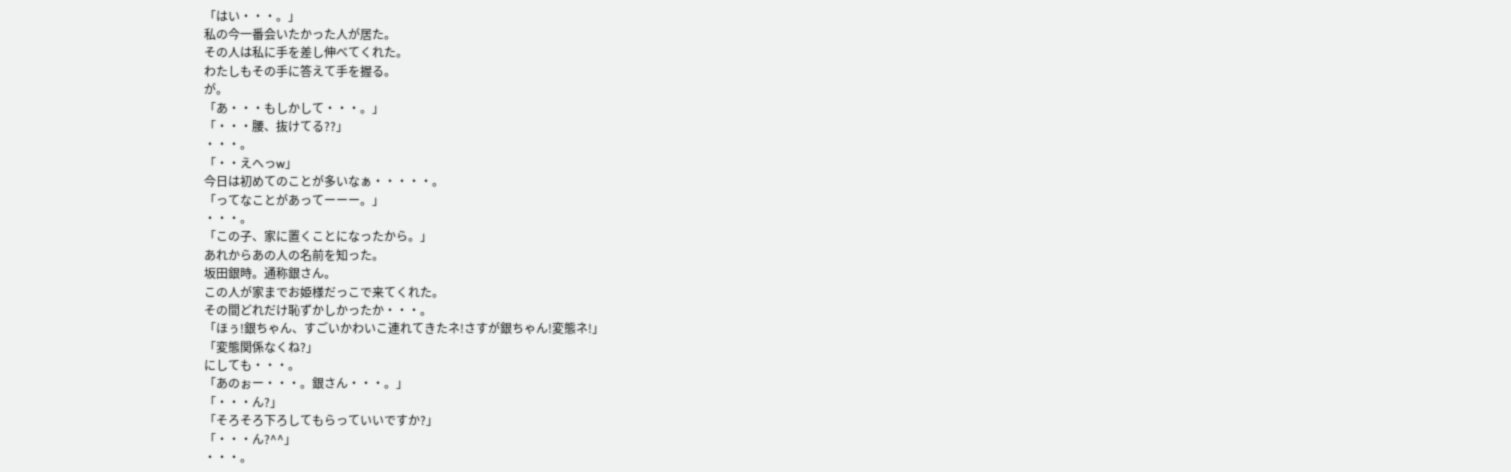「はい・・・。」
私の今一番会いたかった人が居た。
その人は私に手を差し伸べてくれた。
わたしもその手に答えて手を握る。
が。
「あ・・・もしかして・・・。」
「・・・腰、抜けてる??」
・・・。
「・・えへっw」
今日は初めてのことが多いなぁ・・・・・。
「ってなことがあってーーー。」
・・・。
「この子、家に置くことになったから。」
あれからあの人の名前を知った。
坂田銀時。通称銀さん。
この人が家までお姫様だっこで来てくれた。
その間どれだけ恥ずかしかったか・・・。
「ほぅ!銀ちゃん、すごいかわいこ連れてきたネ!さすが銀ちゃん!変態ネ!」
「変態関係なくね?」
にしても・・・。
「あのぉー・・・。銀さん・・・。」
「・・・ん?」
「そろそろ下ろしてもらっていいですか?」
「・・・ん?^^」
・・・。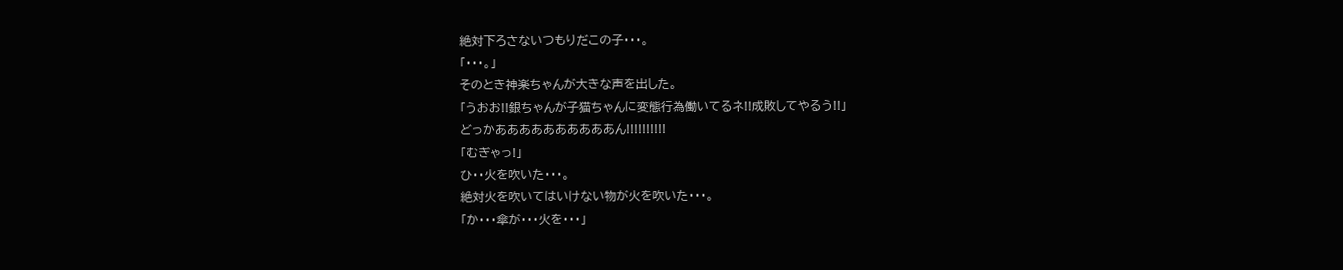絶対下ろさないつもりだこの子・・・。
「・・・。」
そのとき神楽ちゃんが大きな声を出した。
「うおお!!銀ちゃんが子猫ちゃんに変態行為働いてるネ!!成敗してやるう!!」
どっかああああああああああん!!!!!!!!!!
「むぎゃっ!」
ひ・・火を吹いた・・・。
絶対火を吹いてはいけない物が火を吹いた・・・。
「か・・・傘が・・・火を・・・」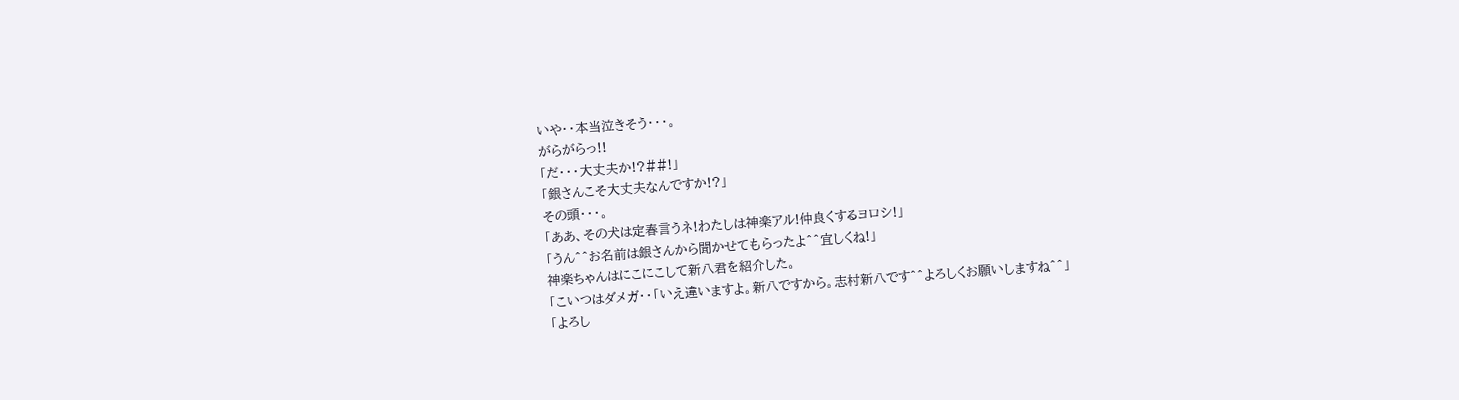いや・・本当泣きそう・・・。
がらがらっ!!
「だ・・・大丈夫か!?##!」
「銀さんこそ大丈夫なんですか!?」
その頭・・・。
「ああ、その犬は定春言うネ!わたしは神楽アル!仲良くするヨロシ!」
「うん^^お名前は銀さんから聞かせてもらったよ^^宜しくね!」
神楽ちゃんはにこにこして新八君を紹介した。
「こいつはダメガ・・「いえ違いますよ。新八ですから。志村新八です^^よろしくお願いしますね^^」
「よろし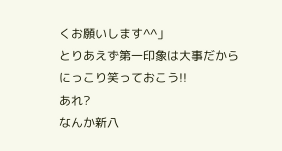くお願いします^^」
とりあえず第一印象は大事だからにっこり笑っておこう!!
あれ?
なんか新八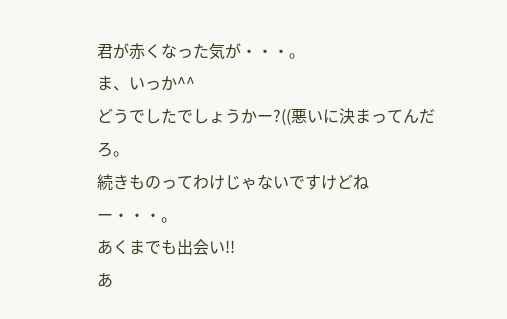君が赤くなった気が・・・。
ま、いっか^^
どうでしたでしょうかー?((悪いに決まってんだろ。
続きものってわけじゃないですけどねー・・・。
あくまでも出会い!!
あ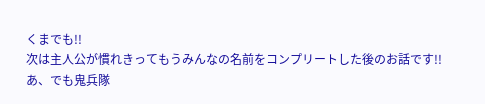くまでも!!
次は主人公が慣れきってもうみんなの名前をコンプリートした後のお話です!!
あ、でも鬼兵隊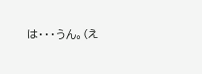は・・・うん。(え